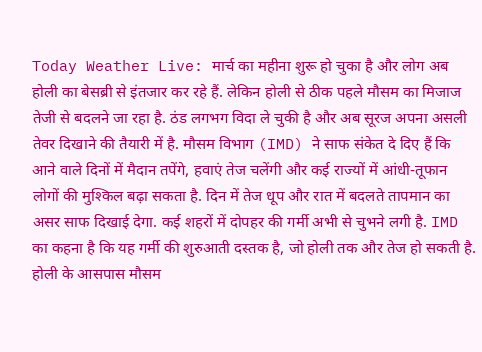Today Weather Live: मार्च का महीना शुरू हो चुका है और लोग अब होली का बेसब्री से इंतजार कर रहे हैं. लेकिन होली से ठीक पहले मौसम का मिजाज तेजी से बदलने जा रहा है. ठंड लगभग विदा ले चुकी है और अब सूरज अपना असली तेवर दिखाने की तैयारी में है. मौसम विभाग (IMD) ने साफ संकेत दे दिए हैं कि आने वाले दिनों में मैदान तपेंगे, हवाएं तेज चलेंगी और कई राज्यों में आंधी-तूफान लोगों की मुश्किल बढ़ा सकता है. दिन में तेज धूप और रात में बदलते तापमान का असर साफ दिखाई देगा. कई शहरों में दोपहर की गर्मी अभी से चुभने लगी है. IMD का कहना है कि यह गर्मी की शुरुआती दस्तक है, जो होली तक और तेज हो सकती है.
होली के आसपास मौसम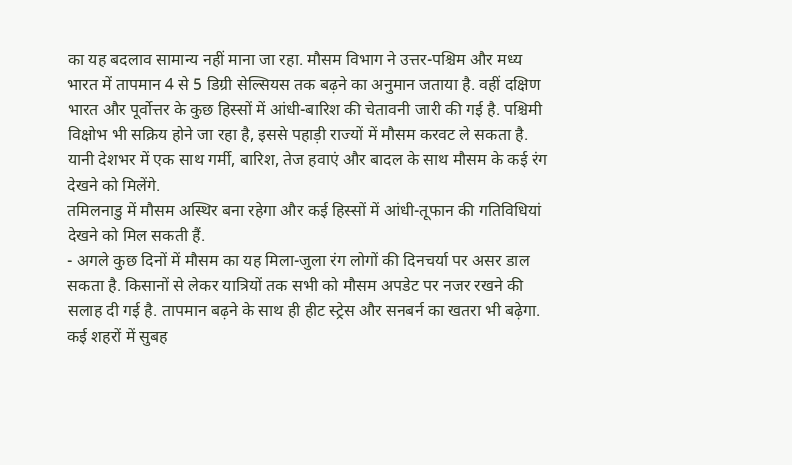का यह बदलाव सामान्य नहीं माना जा रहा. मौसम विभाग ने उत्तर-पश्चिम और मध्य भारत में तापमान 4 से 5 डिग्री सेल्सियस तक बढ़ने का अनुमान जताया है. वहीं दक्षिण भारत और पूर्वोत्तर के कुछ हिस्सों में आंधी-बारिश की चेतावनी जारी की गई है. पश्चिमी विक्षोभ भी सक्रिय होने जा रहा है, इससे पहाड़ी राज्यों में मौसम करवट ले सकता है. यानी देशभर में एक साथ गर्मी, बारिश, तेज हवाएं और बादल के साथ मौसम के कई रंग देखने को मिलेंगे.
तमिलनाडु में मौसम अस्थिर बना रहेगा और कई हिस्सों में आंधी-तूफान की गतिविधियां देखने को मिल सकती हैं.
- अगले कुछ दिनों में मौसम का यह मिला-जुला रंग लोगों की दिनचर्या पर असर डाल सकता है. किसानों से लेकर यात्रियों तक सभी को मौसम अपडेट पर नजर रखने की सलाह दी गई है. तापमान बढ़ने के साथ ही हीट स्ट्रेस और सनबर्न का खतरा भी बढ़ेगा. कई शहरों में सुबह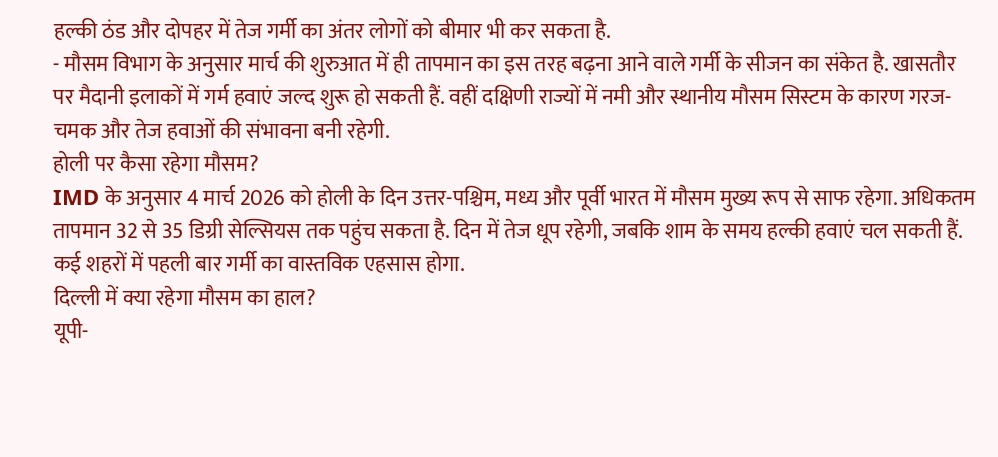हल्की ठंड और दोपहर में तेज गर्मी का अंतर लोगों को बीमार भी कर सकता है.
- मौसम विभाग के अनुसार मार्च की शुरुआत में ही तापमान का इस तरह बढ़ना आने वाले गर्मी के सीजन का संकेत है. खासतौर पर मैदानी इलाकों में गर्म हवाएं जल्द शुरू हो सकती हैं. वहीं दक्षिणी राज्यों में नमी और स्थानीय मौसम सिस्टम के कारण गरज-चमक और तेज हवाओं की संभावना बनी रहेगी.
होली पर कैसा रहेगा मौसम?
IMD के अनुसार 4 मार्च 2026 को होली के दिन उत्तर-पश्चिम, मध्य और पूर्वी भारत में मौसम मुख्य रूप से साफ रहेगा. अधिकतम तापमान 32 से 35 डिग्री सेल्सियस तक पहुंच सकता है. दिन में तेज धूप रहेगी, जबकि शाम के समय हल्की हवाएं चल सकती हैं. कई शहरों में पहली बार गर्मी का वास्तविक एहसास होगा.
दिल्ली में क्या रहेगा मौसम का हाल?
यूपी-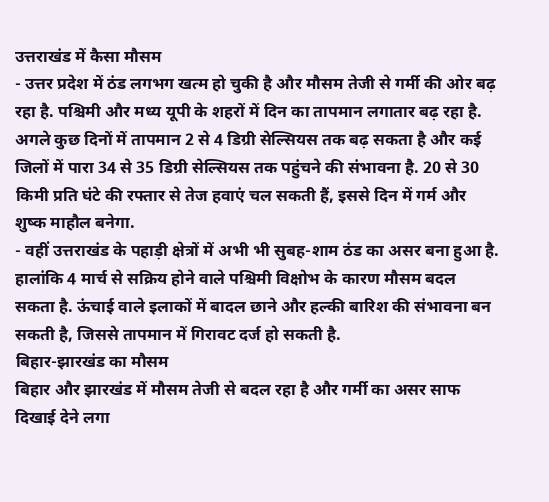उत्तराखंड में कैसा मौसम
- उत्तर प्रदेश में ठंड लगभग खत्म हो चुकी है और मौसम तेजी से गर्मी की ओर बढ़ रहा है. पश्चिमी और मध्य यूपी के शहरों में दिन का तापमान लगातार बढ़ रहा है. अगले कुछ दिनों में तापमान 2 से 4 डिग्री सेल्सियस तक बढ़ सकता है और कई जिलों में पारा 34 से 35 डिग्री सेल्सियस तक पहुंचने की संभावना है. 20 से 30 किमी प्रति घंटे की रफ्तार से तेज हवाएं चल सकती हैं, इससे दिन में गर्म और शुष्क माहौल बनेगा.
- वहीं उत्तराखंड के पहाड़ी क्षेत्रों में अभी भी सुबह-शाम ठंड का असर बना हुआ है. हालांकि 4 मार्च से सक्रिय होने वाले पश्चिमी विक्षोभ के कारण मौसम बदल सकता है. ऊंचाई वाले इलाकों में बादल छाने और हल्की बारिश की संभावना बन सकती है, जिससे तापमान में गिरावट दर्ज हो सकती है.
बिहार-झारखंड का मौसम
बिहार और झारखंड में मौसम तेजी से बदल रहा है और गर्मी का असर साफ दिखाई देने लगा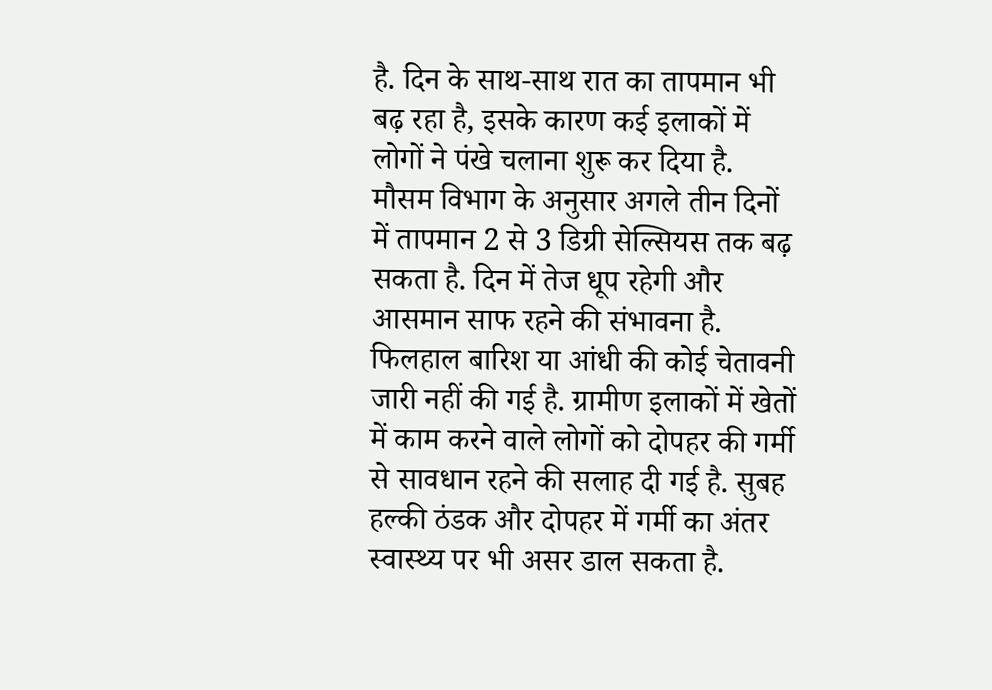है. दिन के साथ-साथ रात का तापमान भी बढ़ रहा है, इसके कारण कई इलाकों में लोगों ने पंखे चलाना शुरू कर दिया है. मौसम विभाग के अनुसार अगले तीन दिनों में तापमान 2 से 3 डिग्री सेल्सियस तक बढ़ सकता है. दिन में तेज धूप रहेगी और आसमान साफ रहने की संभावना है. फिलहाल बारिश या आंधी की कोई चेतावनी जारी नहीं की गई है. ग्रामीण इलाकों में खेतों में काम करने वाले लोगों को दोपहर की गर्मी से सावधान रहने की सलाह दी गई है. सुबह हल्की ठंडक और दोपहर में गर्मी का अंतर स्वास्थ्य पर भी असर डाल सकता है.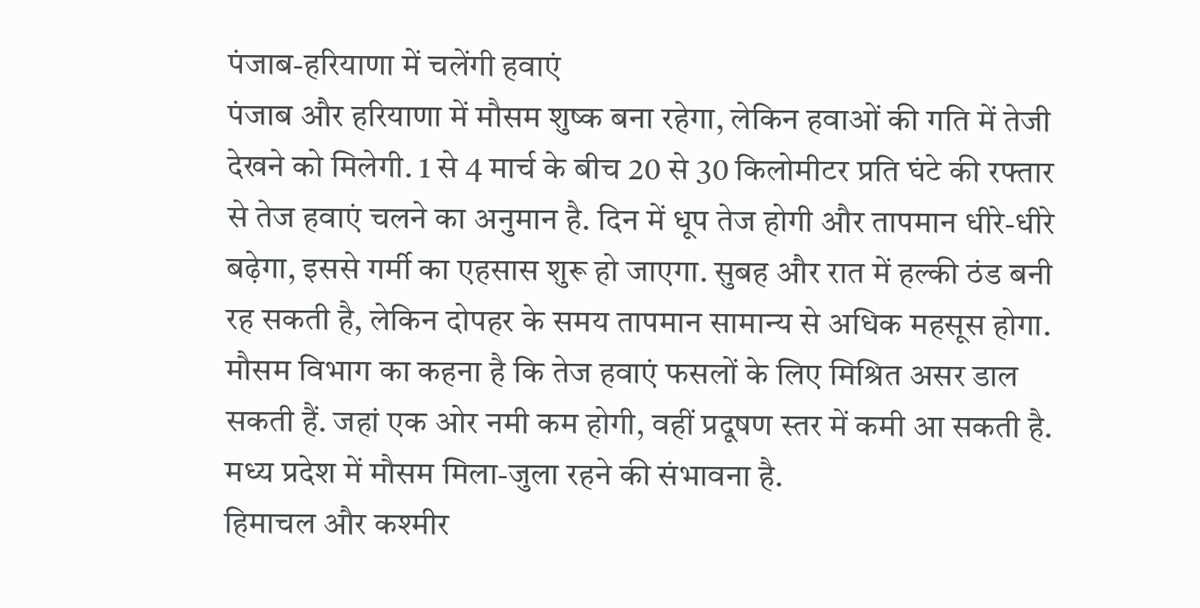पंजाब-हरियाणा में चलेंगी हवाएं
पंजाब और हरियाणा में मौसम शुष्क बना रहेगा, लेकिन हवाओं की गति में तेजी देखने को मिलेगी. 1 से 4 मार्च के बीच 20 से 30 किलोमीटर प्रति घंटे की रफ्तार से तेज हवाएं चलने का अनुमान है. दिन में धूप तेज होगी और तापमान धीरे-धीरे बढ़ेगा, इससे गर्मी का एहसास शुरू हो जाएगा. सुबह और रात में हल्की ठंड बनी रह सकती है, लेकिन दोपहर के समय तापमान सामान्य से अधिक महसूस होगा. मौसम विभाग का कहना है कि तेज हवाएं फसलों के लिए मिश्रित असर डाल सकती हैं. जहां एक ओर नमी कम होगी, वहीं प्रदूषण स्तर में कमी आ सकती है.
मध्य प्रदेश में मौसम मिला-जुला रहने की संभावना है.
हिमाचल और कश्मीर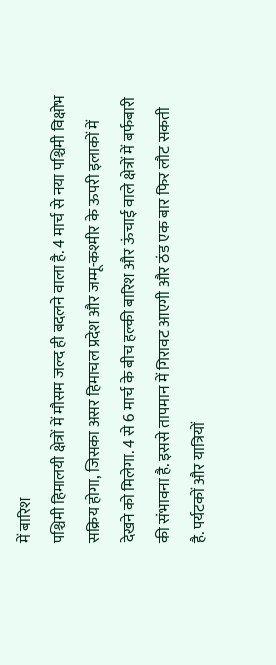में बारिश
पश्चिमी हिमालयी क्षेत्रों में मौसम जल्द ही बदलने वाला है. 4 मार्च से नया पश्चिमी विक्षोभ सक्रिय होगा, जिसका असर हिमाचल प्रदेश और जम्मू-कश्मीर के ऊपरी इलाकों में देखने को मिलेगा. 4 से 6 मार्च के बीच हल्की बारिश और ऊंचाई वाले क्षेत्रों में बर्फबारी की संभावना है. इससे तापमान में गिरावट आएगी और ठंड एक बार फिर लौट सकती है. पर्यटकों और यात्रियों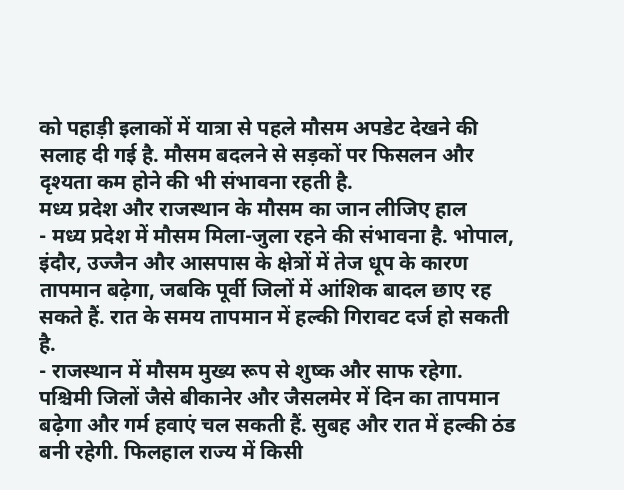को पहाड़ी इलाकों में यात्रा से पहले मौसम अपडेट देखने की सलाह दी गई है. मौसम बदलने से सड़कों पर फिसलन और दृश्यता कम होने की भी संभावना रहती है.
मध्य प्रदेश और राजस्थान के मौसम का जान लीजिए हाल
- मध्य प्रदेश में मौसम मिला-जुला रहने की संभावना है. भोपाल, इंदौर, उज्जैन और आसपास के क्षेत्रों में तेज धूप के कारण तापमान बढ़ेगा, जबकि पूर्वी जिलों में आंशिक बादल छाए रह सकते हैं. रात के समय तापमान में हल्की गिरावट दर्ज हो सकती है.
- राजस्थान में मौसम मुख्य रूप से शुष्क और साफ रहेगा. पश्चिमी जिलों जैसे बीकानेर और जैसलमेर में दिन का तापमान बढ़ेगा और गर्म हवाएं चल सकती हैं. सुबह और रात में हल्की ठंड बनी रहेगी. फिलहाल राज्य में किसी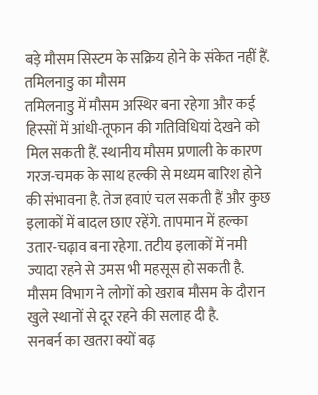बड़े मौसम सिस्टम के सक्रिय होने के संकेत नहीं हैं.
तमिलनाडु का मौसम
तमिलनाडु में मौसम अस्थिर बना रहेगा और कई हिस्सों में आंधी-तूफान की गतिविधियां देखने को मिल सकती हैं. स्थानीय मौसम प्रणाली के कारण गरज-चमक के साथ हल्की से मध्यम बारिश होने की संभावना है. तेज हवाएं चल सकती हैं और कुछ इलाकों में बादल छाए रहेंगे. तापमान में हल्का उतार-चढ़ाव बना रहेगा. तटीय इलाकों में नमी ज्यादा रहने से उमस भी महसूस हो सकती है. मौसम विभाग ने लोगों को खराब मौसम के दौरान खुले स्थानों से दूर रहने की सलाह दी है.
सनबर्न का खतरा क्यों बढ़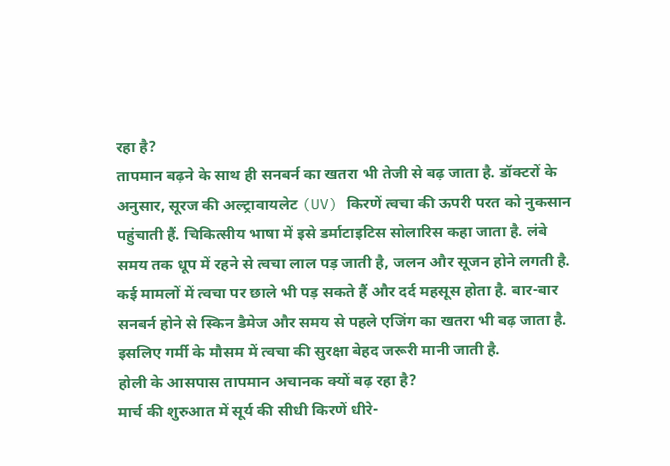रहा है?
तापमान बढ़ने के साथ ही सनबर्न का खतरा भी तेजी से बढ़ जाता है. डॉक्टरों के अनुसार, सूरज की अल्ट्रावायलेट (UV) किरणें त्वचा की ऊपरी परत को नुकसान पहुंचाती हैं. चिकित्सीय भाषा में इसे डर्माटाइटिस सोलारिस कहा जाता है. लंबे समय तक धूप में रहने से त्वचा लाल पड़ जाती है, जलन और सूजन होने लगती है. कई मामलों में त्वचा पर छाले भी पड़ सकते हैं और दर्द महसूस होता है. बार-बार सनबर्न होने से स्किन डैमेज और समय से पहले एजिंग का खतरा भी बढ़ जाता है. इसलिए गर्मी के मौसम में त्वचा की सुरक्षा बेहद जरूरी मानी जाती है.
होली के आसपास तापमान अचानक क्यों बढ़ रहा है?
मार्च की शुरुआत में सूर्य की सीधी किरणें धीरे-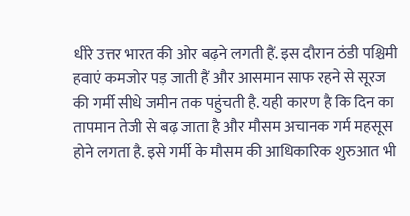धीरे उत्तर भारत की ओर बढ़ने लगती हैं. इस दौरान ठंडी पश्चिमी हवाएं कमजोर पड़ जाती हैं और आसमान साफ रहने से सूरज की गर्मी सीधे जमीन तक पहुंचती है. यही कारण है कि दिन का तापमान तेजी से बढ़ जाता है और मौसम अचानक गर्म महसूस होने लगता है. इसे गर्मी के मौसम की आधिकारिक शुरुआत भी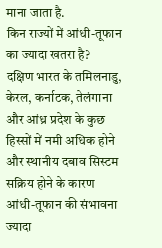माना जाता है.
किन राज्यों में आंधी-तूफान का ज्यादा खतरा है?
दक्षिण भारत के तमिलनाडु, केरल, कर्नाटक, तेलंगाना और आंध्र प्रदेश के कुछ हिस्सों में नमी अधिक होने और स्थानीय दबाव सिस्टम सक्रिय होने के कारण आंधी-तूफान की संभावना ज्यादा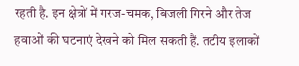रहती है. इन क्षेत्रों में गरज-चमक, बिजली गिरने और तेज हवाओं की घटनाएं देखने को मिल सकती हैं. तटीय इलाकों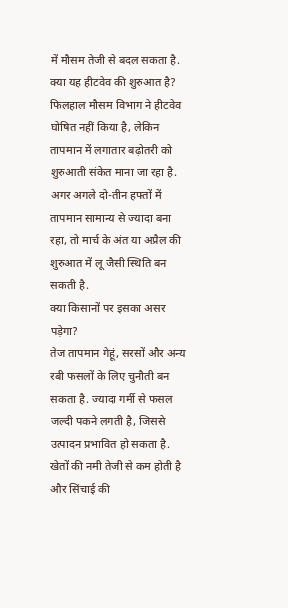में मौसम तेजी से बदल सकता है.
क्या यह हीटवेव की शुरुआत है?
फिलहाल मौसम विभाग ने हीटवेव घोषित नहीं किया है, लेकिन तापमान में लगातार बढ़ोतरी को शुरुआती संकेत माना जा रहा है. अगर अगले दो-तीन हफ्तों में तापमान सामान्य से ज्यादा बना रहा, तो मार्च के अंत या अप्रैल की शुरुआत में लू जैसी स्थिति बन सकती है.
क्या किसानों पर इसका असर पड़ेगा?
तेज तापमान गेहूं, सरसों और अन्य रबी फसलों के लिए चुनौती बन सकता है. ज्यादा गर्मी से फसल जल्दी पकने लगती है, जिससे उत्पादन प्रभावित हो सकता है. खेतों की नमी तेजी से कम होती है और सिंचाई की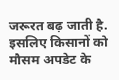जरूरत बढ़ जाती है. इसलिए किसानों को मौसम अपडेट के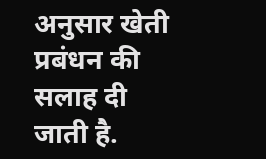अनुसार खेती प्रबंधन की सलाह दी जाती है.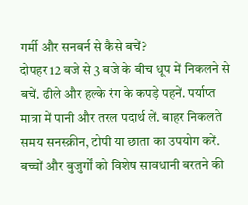गर्मी और सनबर्न से कैसे बचें?
दोपहर 12 बजे से 3 बजे के बीच धूप में निकलने से बचें. ढीले और हल्के रंग के कपड़े पहनें. पर्याप्त मात्रा में पानी और तरल पदार्थ लें. बाहर निकलते समय सनस्क्रीन, टोपी या छाता का उपयोग करें. बच्चों और बुजुर्गों को विशेष सावधानी बरतने की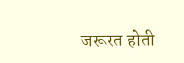जरूरत होती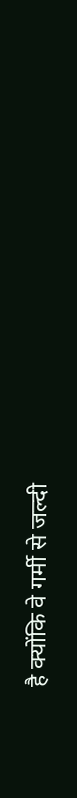है क्योंकि वे गर्मी से जल्दी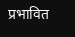प्रभावित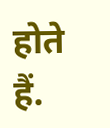होते हैं.